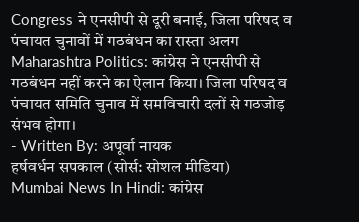Congress ने एनसीपी से दूरी बनाई, जिला परिषद व पंचायत चुनावों में गठबंधन का रास्ता अलग
Maharashtra Politics: कांग्रेस ने एनसीपी से गठबंधन नहीं करने का ऐलान किया। जिला परिषद व पंचायत समिति चुनाव में समविचारी दलों से गठजोड़ संभव होगा।
- Written By: अपूर्वा नायक
हर्षवर्धन सपकाल (सोर्स: सोशल मीडिया)
Mumbai News In Hindi: कांग्रेस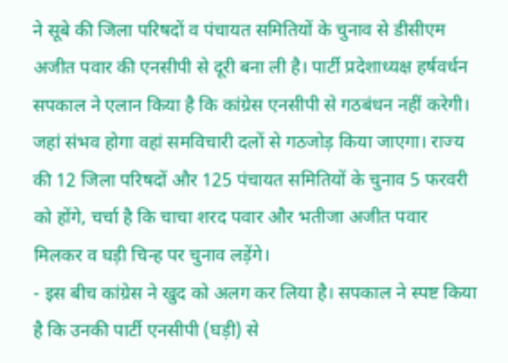ने सूबे की जिला परिषदों व पंचायत समितियों के चुनाव से डीसीएम अजीत पवार की एनसीपी से दूरी बना ली है। पार्टी प्रदेशाध्यक्ष हर्षवर्धन सपकाल ने एलान किया है कि कांग्रेस एनसीपी से गठबंधन नहीं करेगी।
जहां संभव होगा वहां समविचारी दलों से गठजोड़ किया जाएगा। राज्य की 12 जिला परिषदों और 125 पंचायत समितियों के चुनाव 5 फरवरी को होंगे, चर्चा है कि चाचा शरद पवार और भतीजा अजीत पवार मिलकर व घड़ी चिन्ह पर चुनाव लड़ेंगे।
- इस बीच कांग्रेस ने खुद को अलग कर लिया है। सपकाल ने स्पष्ट किया है कि उनकी पार्टी एनसीपी (घड़ी) से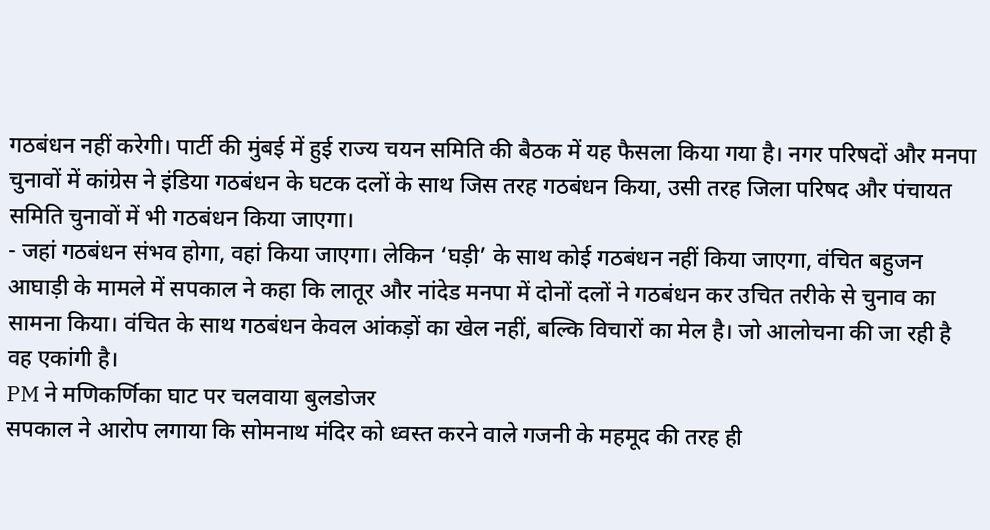गठबंधन नहीं करेगी। पार्टी की मुंबई में हुई राज्य चयन समिति की बैठक में यह फैसला किया गया है। नगर परिषदों और मनपा चुनावों में कांग्रेस ने इंडिया गठबंधन के घटक दलों के साथ जिस तरह गठबंधन किया, उसी तरह जिला परिषद और पंचायत समिति चुनावों में भी गठबंधन किया जाएगा।
- जहां गठबंधन संभव होगा, वहां किया जाएगा। लेकिन ‘घड़ी’ के साथ कोई गठबंधन नहीं किया जाएगा, वंचित बहुजन आघाड़ी के मामले में सपकाल ने कहा कि लातूर और नांदेड मनपा में दोनों दलों ने गठबंधन कर उचित तरीके से चुनाव का सामना किया। वंचित के साथ गठबंधन केवल आंकड़ों का खेल नहीं, बल्कि विचारों का मेल है। जो आलोचना की जा रही है वह एकांगी है।
PM ने मणिकर्णिका घाट पर चलवाया बुलडोजर
सपकाल ने आरोप लगाया कि सोमनाथ मंदिर को ध्वस्त करने वाले गजनी के महमूद की तरह ही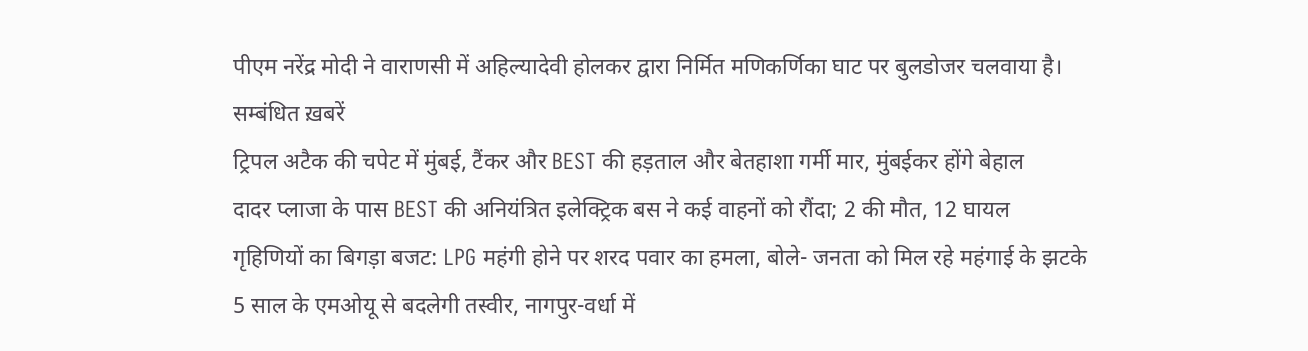पीएम नरेंद्र मोदी ने वाराणसी में अहिल्यादेवी होलकर द्वारा निर्मित मणिकर्णिका घाट पर बुलडोजर चलवाया है।
सम्बंधित ख़बरें
ट्रिपल अटैक की चपेट में मुंबई, टैंकर और BEST की हड़ताल और बेतहाशा गर्मी मार, मुंबईकर होंगे बेहाल
दादर प्लाजा के पास BEST की अनियंत्रित इलेक्ट्रिक बस ने कई वाहनों को रौंदा; 2 की मौत, 12 घायल
गृहिणियों का बिगड़ा बजट: LPG महंगी होने पर शरद पवार का हमला, बोले- जनता को मिल रहे महंगाई के झटके
5 साल के एमओयू से बदलेगी तस्वीर, नागपुर-वर्धा में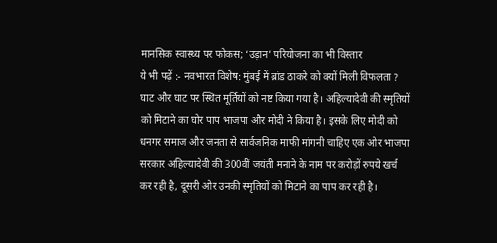मानसिक स्वास्थ्य पर फोकस; ‘उड़ान’ परियोजना का भी विस्तार
ये भी पढ़ें :- नवभारत विशेष: मुंबई में ब्रांड ठाकरे को क्यों मिली विफलता ?
घाट और घाट पर स्थित मूर्तियों को नष्ट किया गया है। अहिल्यादेवी की स्मृतियों को मिटाने का घोर पाप भाजपा और मोदी ने किया है। इसके लिए मोदी को धनगर समाज और जनता से सार्वजनिक माफी मांगनी चाहिए एक ओर भाजपा सरकार अहिल्यादेवी की 300वीं जयंती मनाने के नाम पर करोड़ों रुपये खर्च कर रही है, दूसरी ओर उनकी स्मृतियों को मिटाने का पाप कर रही है।